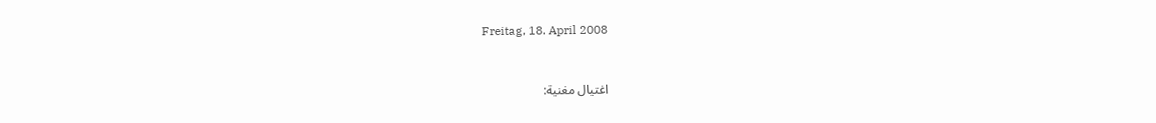Freitag, 18. April 2008



اغتيال مغنية: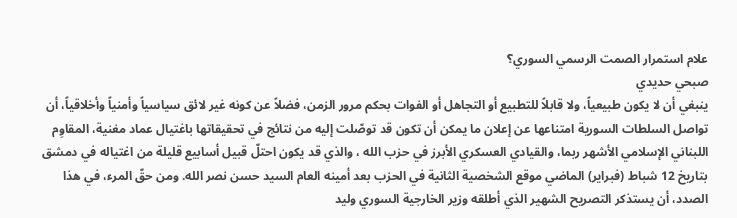علام استمرار الصمت الرسمي السوري؟
صبحي حديدي
ينبغي أن لا يكون طبيعياً، ولا قابلاً للتطبيع أو التجاهل أو الفوات بحكم مرور الزمن، فضلاً عن كونه غير لائق سياسياً وأمنياً وأخلاقياً، أن تواصل السلطات السورية امتناعها عن إعلان ما يمكن أن تكون قد توصّلت إليه من نتائج في تحقيقاتها باغتيال عماد مغنية، المقاوِم اللبناني الإسلامي الأشهر ربما، والقيادي العسكري الأبرز في حزب الله ، والذي قد يكون احتلّ قبيل أسابيع قليلة من اغتياله في دمشق بتاريخ 12 شباط (فبراير) الماضي موقع الشخصية الثانية في الحزب بعد أمينه العام السيد حسن نصر الله. ومن حقّ المرء، في هذا الصدد، أن يستذكر التصريح الشهير الذي أطلقه وزير الخارجية السوري وليد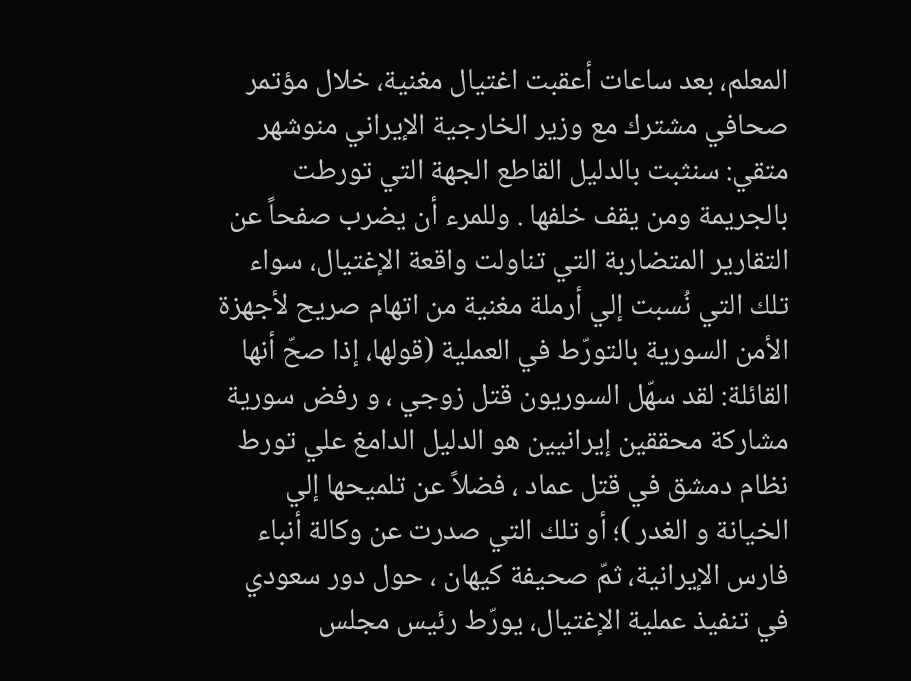المعلم، بعد ساعات أعقبت اغتيال مغنية، خلال مؤتمر صحافي مشترك مع وزير الخارجية الإيراني منوشهر متقي: سنثبت بالدليل القاطع الجهة التي تورطت بالجريمة ومن يقف خلفها . وللمرء أن يضرب صفحاً عن التقارير المتضاربة التي تناولت واقعة الإغتيال، سواء تلك التي نُسبت إلي أرملة مغنية من اتهام صريح لأجهزة الأمن السورية بالتورّط في العملية (قولها، إذا صحّ أنها القائلة: لقد سهّل السوريون قتل زوجي ، و رفض سورية مشاركة محققين إيرانيين هو الدليل الدامغ علي تورط نظام دمشق في قتل عماد ، فضلاً عن تلميحها إلي الخيانة و الغدر )؛ أو تلك التي صدرت عن وكالة أنباء فارس الإيرانية، ثمّ صحيفة كيهان ، حول دور سعودي في تنفيذ عملية الإغتيال، يورّط رئيس مجلس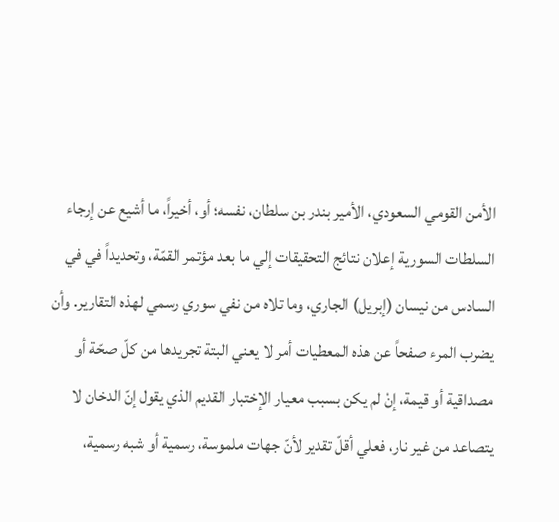الأمن القومي السعودي، الأمير بندر بن سلطان، نفسه؛ أو، أخيراً، ما أشيع عن إرجاء السلطات السورية إعلان نتائج التحقيقات إلي ما بعد مؤتمر القمّة، وتحديداً في في السادس من نيسان (إبريل) الجاري، وما تلاه من نفي سوري رسمي لهذه التقارير. وأن يضرب المرء صفحاً عن هذه المعطيات أمر لا يعني البتة تجريدها من كلّ صحّة أو مصداقية أو قيمة، إنْ لم يكن بسبب معيار الإختبار القديم الذي يقول إنّ الدخان لا يتصاعد من غير نار، فعلي أقلّ تقدير لأنّ جهات ملموسة، رسمية أو شبه رسمية،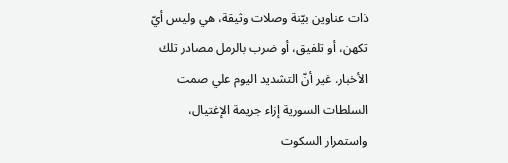ذات عناوين بيّنة وصلات وثيقة، هي وليس أيّ تكهن، أو تلفيق، أو ضرب بالرمل مصادر تلك الأخبار. غير أنّ التشديد اليوم علي صمت السلطات السورية إزاء جريمة الإغتيال، واستمرار السكوت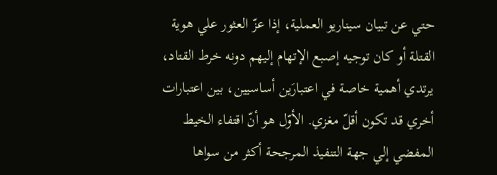حتي عن تبيان سيناريو العملية، إذا عزّ العثور علي هوية القتلة أو كان توجيه إصبع الإتهام إليهم دونه خرط القتاد، يرتدي أهمية خاصة في اعتبارَين أساسيين، بين اعتبارات أخري قد تكون أقلّ مغزي. الأوّل هو أنّ اقتفاء الخيط المفضي إلي جهة التنفيذ المرجحة أكثر من سواها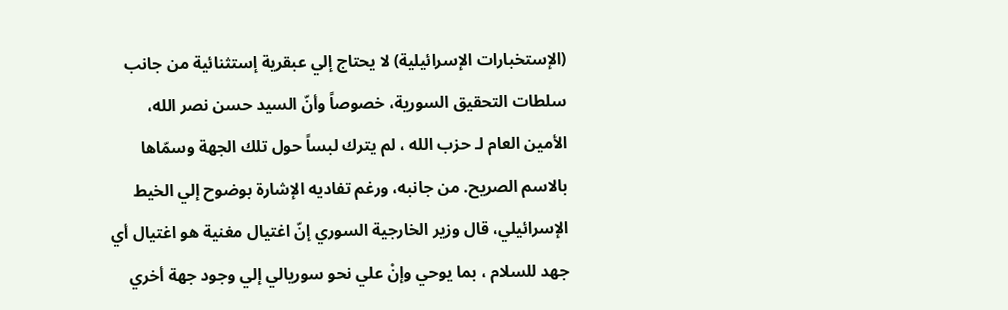(الإستخبارات الإسرائيلية) لا يحتاج إلي عبقرية إستثنائية من جانب سلطات التحقيق السورية، خصوصاً وأنّ السيد حسن نصر الله، الأمين العام لـ حزب الله ، لم يترك لبساً حول تلك الجهة وسمّاها بالاسم الصريح. من جانبه، ورغم تفاديه الإشارة بوضوح إلي الخيط الإسرائيلي، قال وزير الخارجية السوري إنّ اغتيال مغنية هو اغتيال أي جهد للسلام ، بما يوحي وإنْ علي نحو سوريالي إلي وجود جهة أخري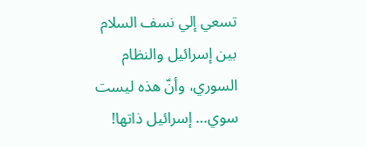تسعي إلي نسف السلام بين إسرائيل والنظام السوري، وأنّ هذه ليست سوي... إسرائيل ذاتها!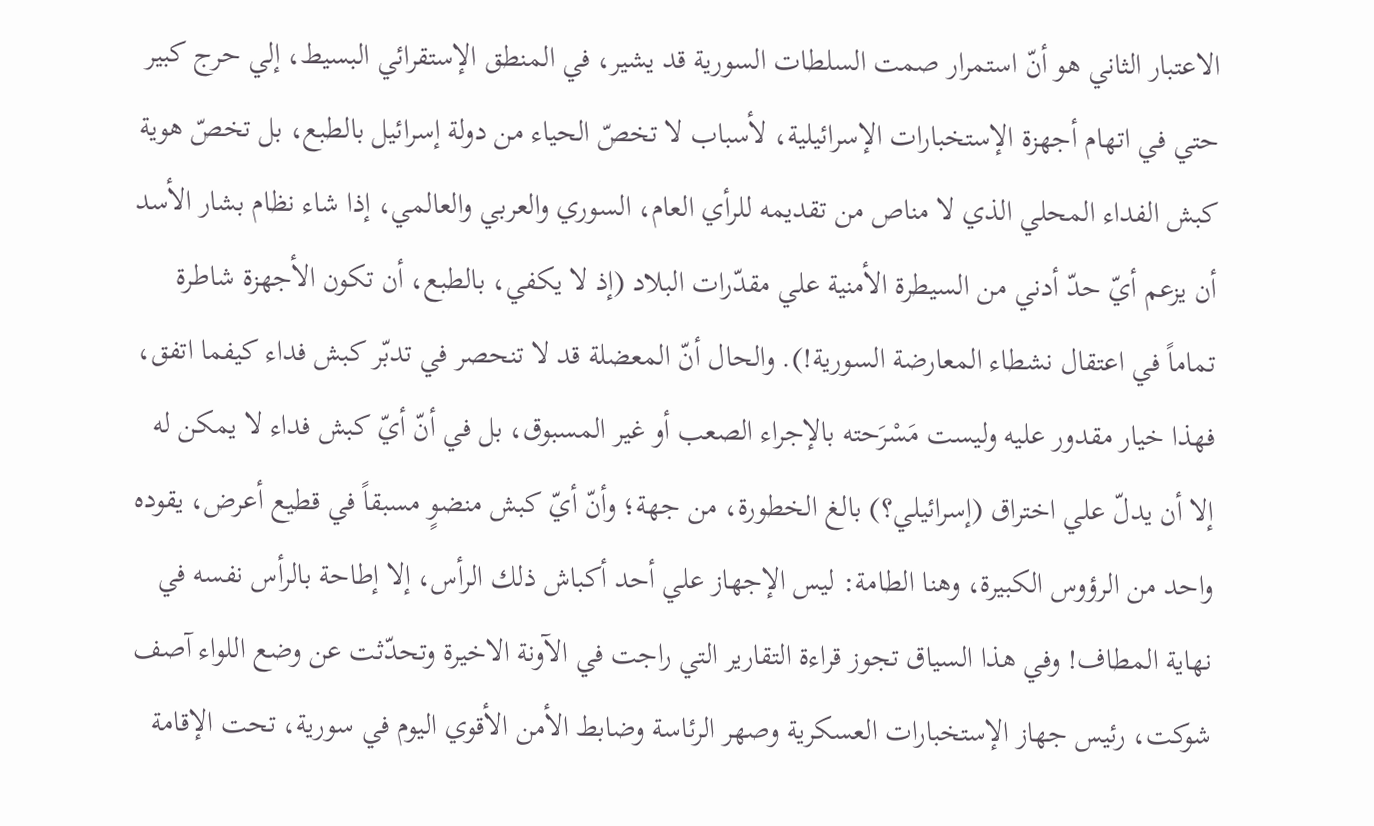الاعتبار الثاني هو أنّ استمرار صمت السلطات السورية قد يشير، في المنطق الإستقرائي البسيط، إلي حرج كبير حتي في اتهام أجهزة الإستخبارات الإسرائيلية، لأسباب لا تخصّ الحياء من دولة إسرائيل بالطبع، بل تخصّ هوية كبش الفداء المحلي الذي لا مناص من تقديمه للرأي العام، السوري والعربي والعالمي، إذا شاء نظام بشار الأسد أن يزعم أيّ حدّ أدني من السيطرة الأمنية علي مقدّرات البلاد (إذ لا يكفي، بالطبع، أن تكون الأجهزة شاطرة تماماً في اعتقال نشطاء المعارضة السورية!). والحال أنّ المعضلة قد لا تنحصر في تدبّر كبش فداء كيفما اتفق، فهذا خيار مقدور عليه وليست مَسْرَحته بالإجراء الصعب أو غير المسبوق، بل في أنّ أيّ كبش فداء لا يمكن له إلا أن يدلّ علي اختراق (إسرائيلي؟) بالغ الخطورة، من جهة؛ وأنّ أيّ كبش منضوٍ مسبقاً في قطيع أعرض، يقوده واحد من الرؤوس الكبيرة، وهنا الطامة: ليس الإجهاز علي أحد أكباش ذلك الرأس، إلا إطاحة بالرأس نفسه في نهاية المطاف! وفي هذا السياق تجوز قراءة التقارير التي راجت في الآونة الاخيرة وتحدّثت عن وضع اللواء آصف شوكت، رئيس جهاز الإستخبارات العسكرية وصهر الرئاسة وضابط الأمن الأقوي اليوم في سورية، تحت الإقامة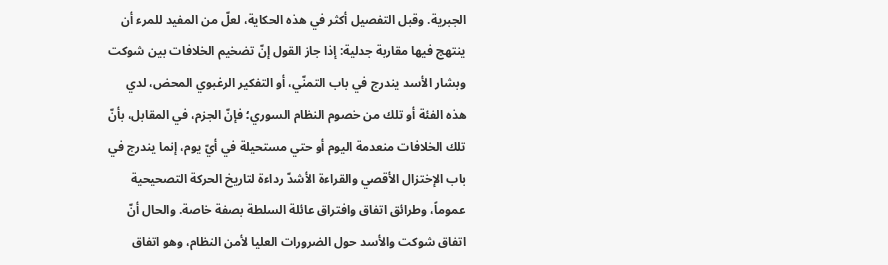الجبرية. وقبل التفصيل أكثر في هذه الحكاية، لعلّ من المفيد للمرء أن ينتهج فيها مقاربة جدلية: إذا جاز القول إنّ تضخيم الخلافات بين شوكت وبشار الأسد يندرج في باب التمنّي، أو التفكير الرغبوي المحض، لدي هذه الفئة أو تلك من خصوم النظام السوري؛ فإنّ الجزم، في المقابل، بأنّ تلك الخلافات منعدمة اليوم أو حتي مستحيلة في أيّ يوم، إنما يندرج في باب الإختزال الأقصي والقراءة الأشدّ رداءة لتاريخ الحركة التصحيحية عموماً، وطرائق اتفاق وافتراق عائلة السلطة بصفة خاصة. والحال أنّ اتفاق شوكت والأسد حول الضرورات العليا لأمن النظام، وهو اتفاق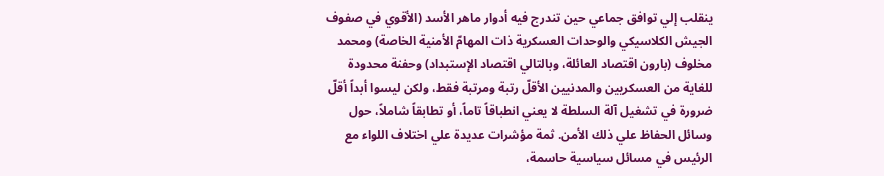ينقلب إلي توافق جماعي حين تندرج فيه أدوار ماهر الأسد (الأقوي في صفوف الجيش الكلاسيكي والوحدات العسكرية ذات المهامّ الأمنية الخاصة) ومحمد مخلوف (بارون اقتصاد العائلة، وبالتالي اقتصاد الإستبداد) وحفنة محدودة للغاية من العسكريين والمدنيين الأقلّ رتبة ومرتبة فقط، ولكن ليسوا أبداً أقلّ ضرورة في تشغيل آلة السلطة لا يعني انطباقاً تاماً، أو تطابقاً شاملاً، حول وسائل الحفاظ علي ذلك الأمن. ثمة مؤشرات عديدة علي اختلاف اللواء مع الرئيس في مسائل سياسية حاسمة،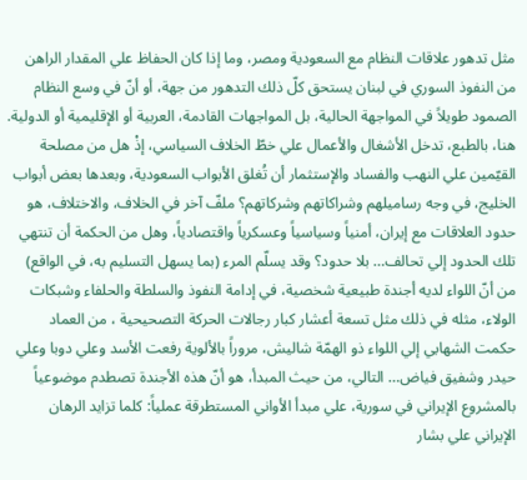مثل تدهور علاقات النظام مع السعودية ومصر، وما إذا كان الحفاظ علي المقدار الراهن من النفوذ السوري في لبنان يستحق كلّ ذلك التدهور من جهة، أو أنّ في وسع النظام الصمود طويلاً في المواجهة الحالية، بل المواجهات القادمة، العربية أو الإقليمية أو الدولية. هنا، بالطبع، تدخل الأشغال والأعمال علي خطّ الخلاف السياسي، إذْ هل من مصلحة القيّمين علي النهب والفساد والإستثمار أن تُغلق الأبواب السعودية، وبعدها بعض أبواب الخليج، في وجه رساميلهم وشراكاتهم وشركاتهم؟ ملفّ آخر في الخلاف، والاختلاف، هو حدود العلاقات مع إيران، أمنياً وسياسياً وعسكرياً واقتصادياً، وهل من الحكمة أن تنتهي تلك الحدود إلي تحالف... بلا حدود؟ وقد يسلّم المرء (بما يسهل التسليم به، في الواقع) من أنّ اللواء لديه أجندة طبيعية شخصية، في إدامة النفوذ والسلطة والحلفاء وشبكات الولاء، مثله في ذلك مثل تسعة أعشار كبار رجالات الحركة التصحيحية ، من العماد حكمت الشهابي إلي اللواء ذو الهمّة شاليش، مروراً بالألوية رفعت الأسد وعلي دوبا وعلي حيدر وشفيق فياض... التالي، من حيث المبدأ، هو أنّ هذه الأجندة تصطدم موضوعياً بالمشروع الإيراني في سورية، علي مبدأ الأواني المستطرقة عملياً: كلما تزايد الرهان الإيراني علي بشار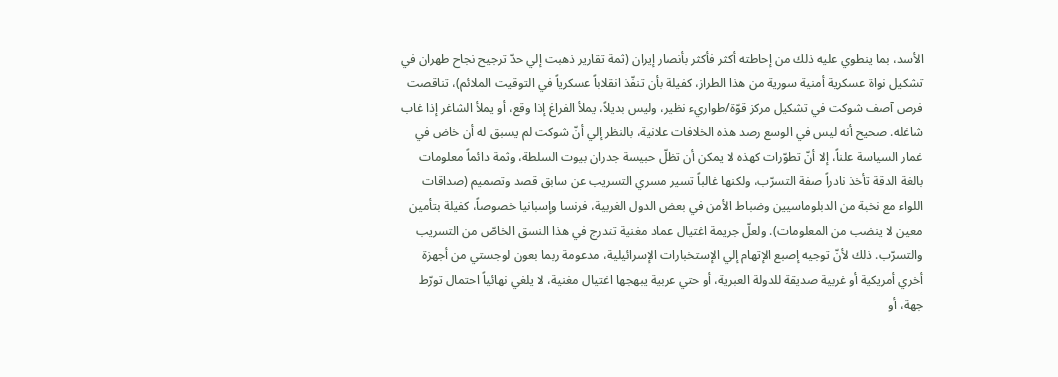الأسد، بما ينطوي عليه ذلك من إحاطته أكثر فأكثر بأنصار إيران (ثمة تقارير ذهبت إلي حدّ ترجيح نجاح طهران في تشكيل نواة عسكرية أمنية سورية من هذا الطراز، كفيلة بأن تنفّذ انقلاباً عسكرياً في التوقيت الملائم)، تناقصت فرص آصف شوكت في تشكيل مركز قوّة/طواريء نظير، وليس بديلاً، يملأ الفراغ إذا وقع، أو يملأ الشاغر إذا غاب شاغله. صحيح أنه ليس في الوسع رصد هذه الخلافات علانية، بالنظر إلي أنّ شوكت لم يسبق له أن خاض في غمار السياسة علناً، إلا أنّ تطوّرات كهذه لا يمكن أن تظلّ حبيسة جدران بيوت السلطة، وثمة دائماً معلومات بالغة الدقة تأخذ نادراً صفة التسرّب، ولكنها غالباً تسير مسري التسريب عن سابق قصد وتصميم (صداقات اللواء مع نخبة من الدبلوماسيين وضباط الأمن في بعض الدول الغربية، فرنسا وإسبانيا خصوصاً، كفيلة بتأمين معين لا ينضب من المعلومات). ولعلّ جريمة اغتيال عماد مغنية تندرج في هذا النسق الخاصّ من التسريب والتسرّب. ذلك لأنّ توجيه إصبع الإتهام إلي الإستخبارات الإسرائيلية، مدعومة ربما بعون لوجستي من أجهزة أخري أمريكية أو غربية صديقة للدولة العبرية، أو حتي عربية يبهجها اغتيال مغنية، لا يلغي نهائياً احتمال تورّط جهة، أو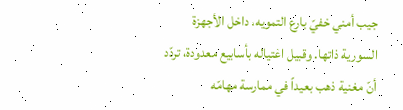جيب أمني خفيّ بارع التمويه، داخل الأجهزة السورية ذاتها. وقبيل اغتياله بأسابيع معدودة، تردّد أنّ مغنية ذهب بعيداً في ممارسة مهامّه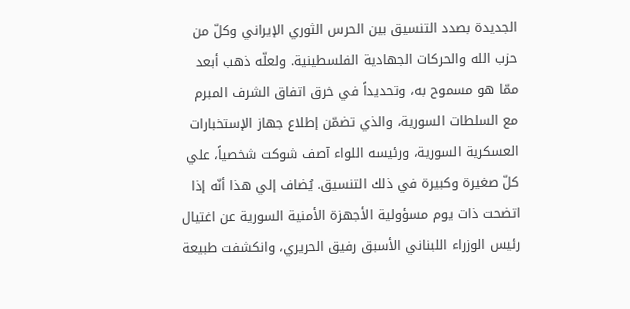الجديدة بصدد التنسيق بين الحرس الثوري الإيراني وكلّ من حزب الله والحركات الجهادية الفلسطينية. ولعلّه ذهب أبعد ممّا هو مسموح به، وتحديداً في خرق اتفاق الشرف المبرم مع السلطات السورية، والذي تضمّن إطلاع جهاز الإستخبارات العسكرية السورية، ورئيسه اللواء آصف شوكت شخصياً، علي كلّ صغيرة وكبيرة في ذلك التنسيق. يُضاف إلي هذا أنّه إذا اتضحت ذات يوم مسؤولية الأجهزة الأمنية السورية عن اغتيال رئيس الوزراء اللبناني الأسبق رفيق الحريري، وانكشفت طبيعة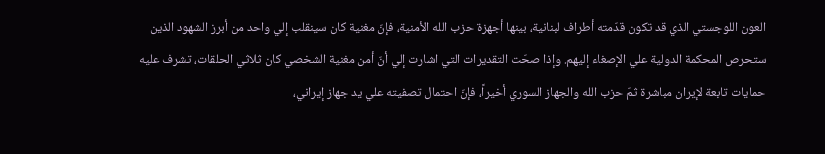العون اللوجستي الذي قد تكون قدّمته أطراف لبنانية، بينها أجهزة حزب الله الأمنية، فإنّ مغنية كان سينقلب إلي واحد من أبرز الشهود الذين ستحرص المحكمة الدولية علي الإصغاء إليهم. وإذا صحّت التقديرات التي اشارت إلي أنّ أمن مغنية الشخصي كان ثلاثي الحلقات، تشرف عليه حمايات تابعة لإيران مباشرة ثمّ حزب الله والجهاز السوري أخيراً، فإنّ احتمال تصفيته علي يد جهاز إيراني،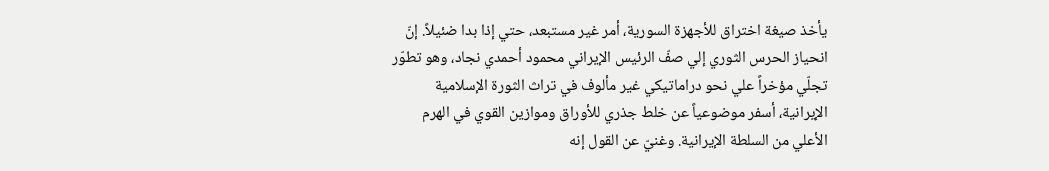يأخذ صيغة اختراق للأجهزة السورية، أمر غير مستبعد، حتي إذا بدا ضئيلاً. إنّ انحياز الحرس الثوري إلي صفّ الرئيس الإيراني محمود أحمدي نجاد، وهو تطوّر تجلّي مؤخراً علي نحو دراماتيكي غير مألوف في تراث الثورة الإسلامية الإيرانية، أسفر موضوعياً عن خلط جذري للأوراق وموازين القوي في الهرم الأعلي من السلطة الإيرانية. وغنيّ عن القول إنه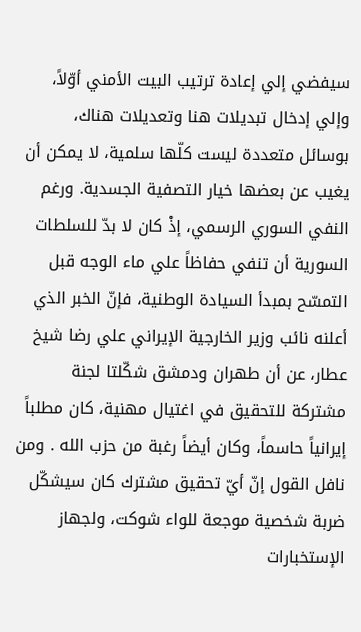سيفضي إلي إعادة ترتيب البيت الأمني أوّلاً، وإلي إدخال تبديلات هنا وتعديلات هناك، بوسائل متعددة ليست كلّها سلمية، لا يمكن أن يغيب عن بعضها خيار التصفية الجسدية. ورغم النفي السوري الرسمي، إذْ كان لا بدّ للسلطات السورية أن تنفي حفاظاً علي ماء الوجه قبل التمسّح بمبدأ السيادة الوطنية، فإنّ الخبر الذي أعلنه نائب وزير الخارجية الإيراني علي رضا شيخ عطار، عن أن طهران ودمشق شكّلتا لجنة مشتركة للتحقيق في اغتيال مهنية، كان مطلباً إيرانياً حاسماً، وكان أيضاً رغبة من حزب الله . ومن نافل القول إنّ أيّ تحقيق مشترك كان سيشكّل ضربة شخصية موجعة للواء شوكت، ولجهاز الإستخبارات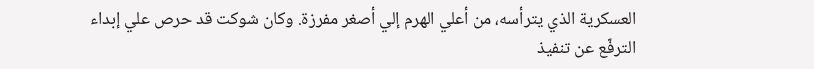العسكرية الذي يترأسه، من أعلي الهرم إلي أصغر مفرزة. وكان شوكت قد حرص علي إبداء الترفّع عن تنفيذ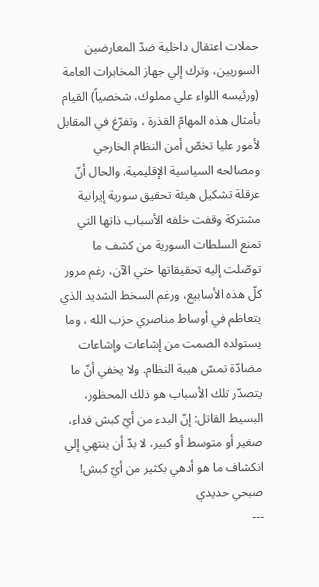حملات اعتقال داخلية ضدّ المعارضين السوريين، وترك إلي جهاز المخابرات العامة (ورئيسه اللواء علي مملوك، شخصياً) القيام بأمثال هذه المهامّ القذرة ، وتفرّغ في المقابل لأمور عليا تخصّ أمن النظام الخارجي ومصالحه السياسية الإقليمية. والحال أنّ عرقلة تشكيل هيئة تحقيق سورية إيرانية مشتركة وقفت خلفه الأسباب ذاتها التي تمنع السلطات السورية من كشف ما توصّلت إليه تحقيقاتها حتي الآن، رغم مرور كلّ هذه الأسابيع، ورغم السخط الشديد الذي يتعاظم في أوساط مناصري حزب الله ، وما يستولده الصمت من إشاعات وإشاعات مضادّة تمسّ هيبة النظام. ولا يخفي أنّ ما يتصدّر تلك الأسباب هو ذلك المحظور، البسيط القاتل: إنّ البدء من أيّ كبش فداء، صغير أو متوسط أو كبير، لا بدّ أن ينتهي إلي انكشاف ما هو أدهي بكثير من أيّ كبش!
صبحي حديدي
---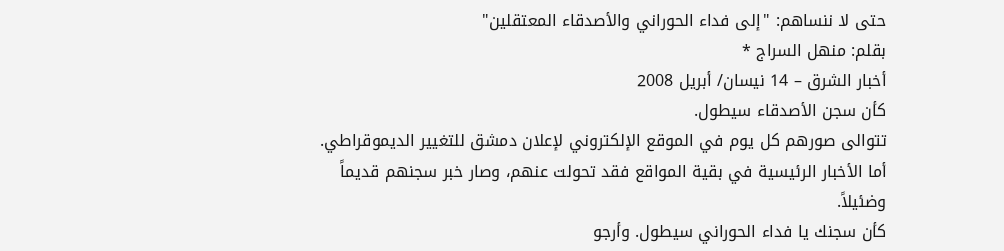حتى لا ننساهم: "إلى فداء الحوراني والأصدقاء المعتقلين"
بقلم: منهل السراج *
أخبار الشرق – 14 نيسان/ أبريل 2008
كأن سجن الأصدقاء سيطول.
تتوالى صورهم كل يوم في الموقع الإلكتروني لإعلان دمشق للتغيير الديموقراطي. أما الأخبار الرئيسية في بقية المواقع فقد تحولت عنهم، وصار خبر سجنهم قديماً وضئيلاً.
كأن سجنك يا فداء الحوراني سيطول. وأرجو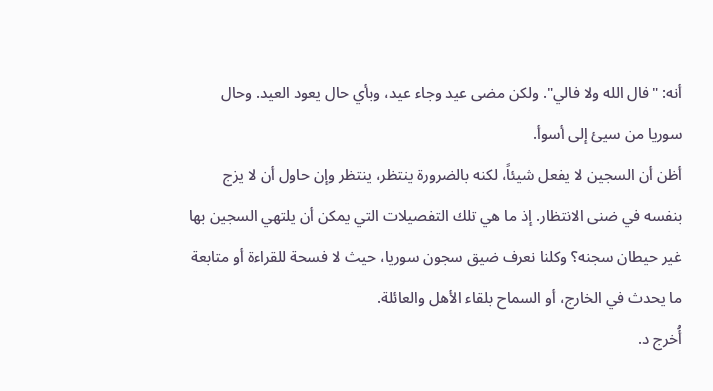أنه: "فال الله ولا فالي". ولكن مضى عيد وجاء عيد، وبأي حال يعود العيد. وحال سوريا من سيئ إلى أسوأ.
أظن أن السجين لا يفعل شيئاً، لكنه بالضرورة ينتظر، ينتظر وإن حاول أن لا يزج بنفسه في ضنى الانتظار. إذ ما هي تلك التفصيلات التي يمكن أن يلتهي السجين بها غير حيطان سجنه؟ وكلنا نعرف ضيق سجون سوريا، حيث لا فسحة للقراءة أو متابعة ما يحدث في الخارج، أو السماح بلقاء الأهل والعائلة.
أُخرج د.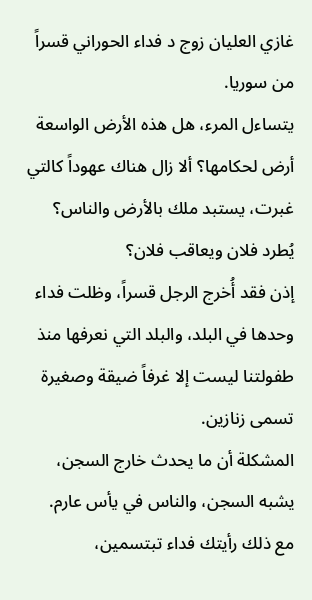غازي العليان زوج د فداء الحوراني قسراً من سوريا.
يتساءل المرء، هل هذه الأرض الواسعة أرض لحكامها؟ ألا زال هناك عهوداً كالتي غبرت، يستبد ملك بالأرض والناس؟ يُطرد فلان ويعاقب فلان؟
إذن فقد أُخرج الرجل قسراً، وظلت فداء وحدها في البلد، والبلد التي نعرفها منذ طفولتنا ليست إلا غرفاً ضيقة وصغيرة تسمى زنازين.
المشكلة أن ما يحدث خارج السجن، يشبه السجن، والناس في يأس عارم.
مع ذلك رأيتك فداء تبتسمين،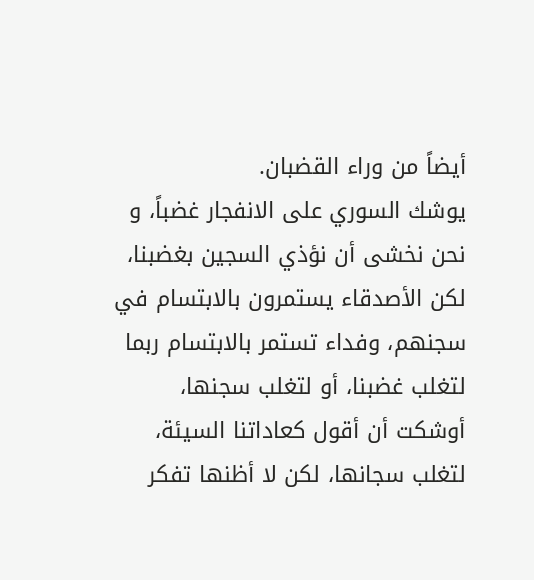أيضاً من وراء القضبان.
يوشك السوري على الانفجار غضباً، و نحن نخشى أن نؤذي السجين بغضبنا، لكن الأصدقاء يستمرون بالابتسام في سجنهم، وفداء تستمر بالابتسام ربما لتغلب غضبنا، أو لتغلب سجنها، أوشكت أن أقول كعاداتنا السيئة، لتغلب سجانها، لكن لا أظنها تفكر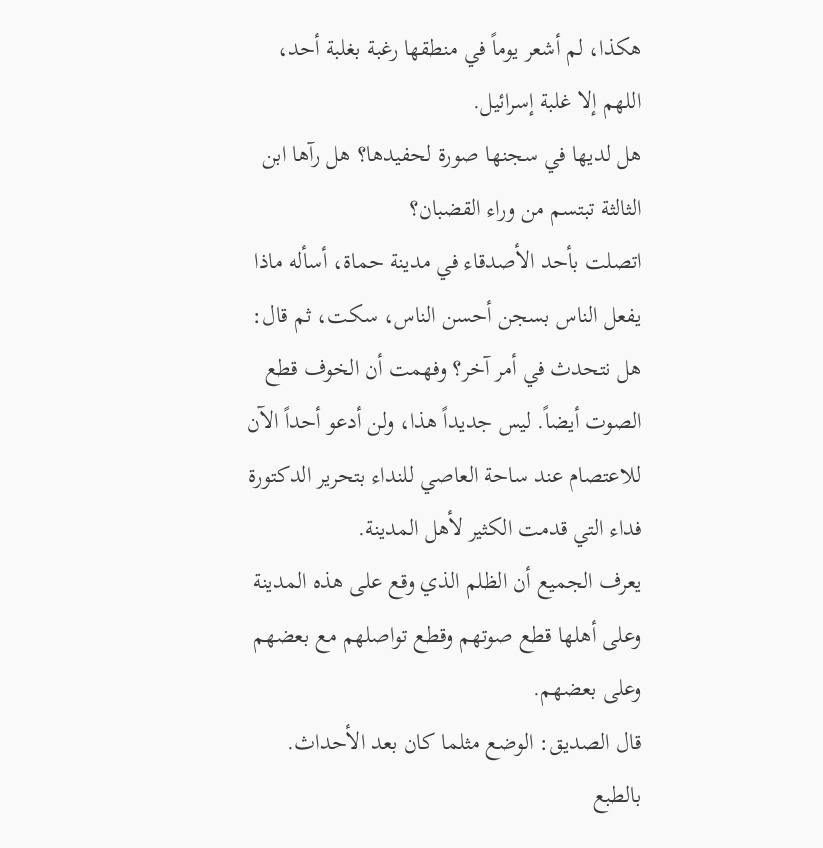هكذا، لم أشعر يوماً في منطقها رغبة بغلبة أحد، اللهم إلا غلبة إسرائيل.
هل لديها في سجنها صورة لحفيدها؟ هل رآها ابن الثالثة تبتسم من وراء القضبان؟
اتصلت بأحد الأصدقاء في مدينة حماة، أسأله ماذا يفعل الناس بسجن أحسن الناس، سكت، ثم قال: هل نتحدث في أمر آخر؟ وفهمت أن الخوف قطع الصوت أيضاً. ليس جديداً هذا، ولن أدعو أحداً الآن للاعتصام عند ساحة العاصي للنداء بتحرير الدكتورة فداء التي قدمت الكثير لأهل المدينة.
يعرف الجميع أن الظلم الذي وقع على هذه المدينة وعلى أهلها قطع صوتهم وقطع تواصلهم مع بعضهم وعلى بعضهم.
قال الصديق: الوضع مثلما كان بعد الأحداث.
بالطبع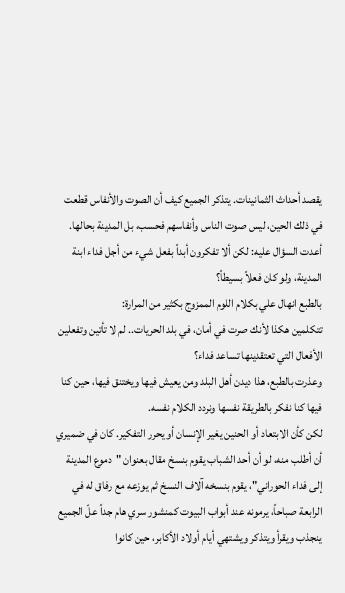يقصد أحداث الثمانينات. يتذكر الجميع كيف أن الصوت والأنفاس قطعت في ذلك الحين، ليس صوت الناس وأنفاسهم فحسب، بل المدينة بحالها.
أعدت السؤال عليه: لكن ألا تفكرون أبداً بفعل شيء من أجل فداء ابنة المدينة، ولو كان فعلاً بسيطاً؟
بالطبع انهال علي بكلام اللوم الممزوج بكثير من المرارة:
تتكلمين هكذا لأنك صرت في أمان، في بلد الحريات.. لم لا تأتين وتفعلين الأفعال التي تعتقدينها تساعد فداء؟
وعذرت بالطبع، هذا ديدن أهل البلد ومن يعيش فيها ويختنق فيها، حين كنا فيها كنا نفكر بالطريقة نفسها ونردد الكلام نفسه.
لكن كأن الابتعاد أو الحنين يغير الإنسان أو يحرر التفكير. كان في ضميري أن أطلب منه، لو أن أحد الشباب يقوم بنسخ مقال بعنوان "دموع المدينة إلى فداء الحوراني"، يقوم بنسخه آلاف النسخ ثم يوزعه مع رفاق له في الرابعة صباحاً، يرمونه عند أبواب البيوت كمنشور سري هام جداً علّ الجميع ينجذب ويقرأ ويتذكر ويشتهي أيام أولاد الأكابر، حين كانوا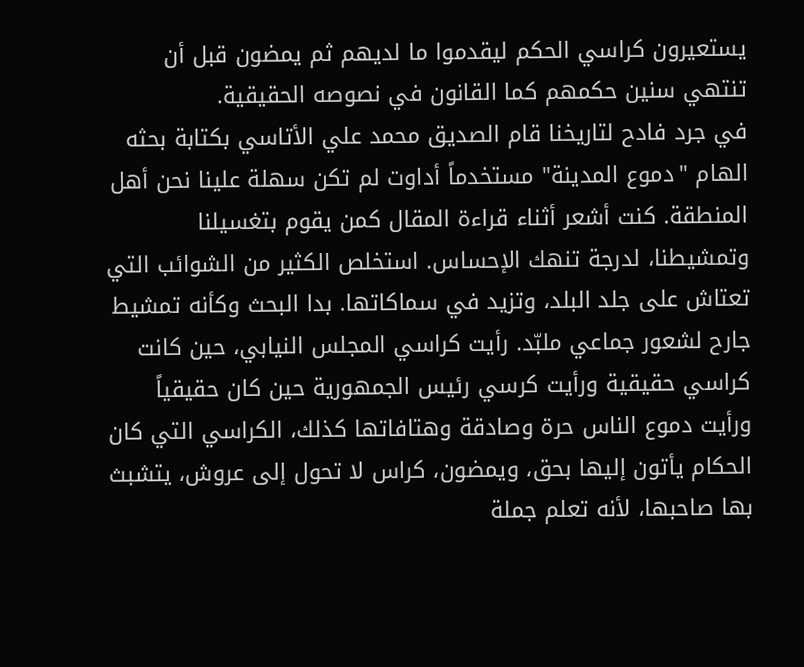يستعيرون كراسي الحكم ليقدموا ما لديهم ثم يمضون قبل أن تنتهي سنين حكمهم كما القانون في نصوصه الحقيقية.
في جرد فادح لتاريخنا قام الصديق محمد علي الأتاسي بكتابة بحثه الهام "دموع المدينة" مستخدماً أداوت لم تكن سهلة علينا نحن أهل المنطقة. كنت أشعر أثناء قراءة المقال كمن يقوم بتغسيلنا وتمشيطنا، لدرجة تنهك الإحساس. استخلص الكثير من الشوائب التي تعتاش على جلد البلد، وتزيد في سماكاتها. بدا البحث وكأنه تمشيط جارح لشعور جماعي ملبّد. رأيت كراسي المجلس النيابي، حين كانت كراسي حقيقية ورأيت كرسي رئيس الجمهورية حين كان حقيقياً ورأيت دموع الناس حرة وصادقة وهتافاتها كذلك، الكراسي التي كان الحكام يأتون إليها بحق، ويمضون، كراس لا تحول إلى عروش، يتشبث بها صاحبها، لأنه تعلم جملة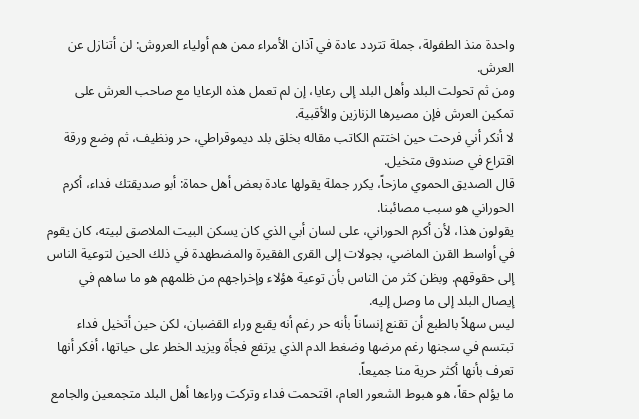واحدة منذ الطفولة، جملة تتردد عادة في آذان الأمراء ممن هم أولياء العروش: لن أتنازل عن العرش.
ومن ثم تحولت البلد وأهل البلد إلى رعايا، إن لم تعمل هذه الرعايا مع صاحب العرش على تمكين العرش فإن مصيرها الزنازين والأقبية.
لا أنكر أني فرحت حين اختتم الكاتب مقاله بخلق بلد ديموقراطي، حر ونظيف، ثم وضع ورقة اقتراع في صندوق متخيل.
قال الصديق الحموي مازحاً، يكرر جملة يقولها عادة بعض أهل حماة: أبو صديقتك فداء، أكرم الحوراني هو سبب مصائبنا.
يقولون هذا، لأن أكرم الحوراني، على لسان أبي الذي كان يسكن البيت الملاصق لبيته، كان يقوم في أواسط القرن الماضي، بجولات إلى القرى الفقيرة والمضطهدة في ذلك الحين لتوعية الناس إلى حقوقهم. وبظن كثر من الناس بأن توعية هؤلاء وإخراجهم من ظلمهم هو ما ساهم في إيصال البلد إلى ما وصل إليه.
ليس سهلاً بالطبع أن تقنع إنساناً بأنه حر رغم أنه يقبع وراء القضبان، لكن حين أتخيل فداء تبتسم في سجنها رغم مرضها وضغط الدم الذي يرتفع فجأة ويزيد الخطر على حياتها، أفكر أنها تعرف بأنها أكثر حرية منا جميعاً.
ما يؤلم حقاً، هو هبوط الشعور العام، اقتحمت فداء وتركت وراءها أهل البلد متجمعين والجامع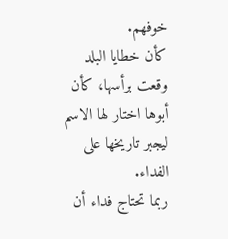خوفهم.
كأن خطايا البلد وقعت برأسها، كأن أبوها اختار لها الاسم ليجبر تاريخها على الفداء.
ربما تحتاج فداء أن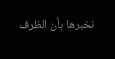نخبرها بأن الظرف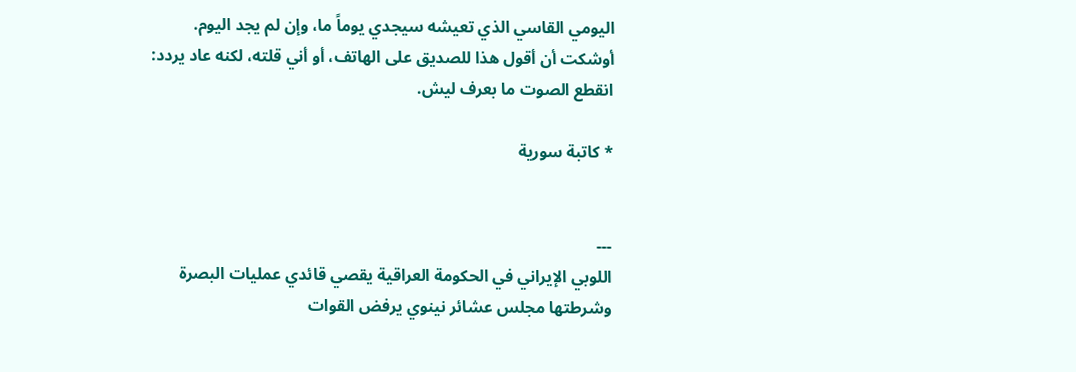اليومي القاسي الذي تعيشه سيجدي يوماً ما، وإن لم يجد اليوم.
أوشكت أن أقول هذا للصديق على الهاتف، أو أني قلته، لكنه عاد يردد: انقطع الصوت ما بعرف ليش.

* كاتبة سورية


---
اللوبي الإيراني في الحكومة العراقية يقصي قائدي عمليات البصرة وشرطتها مجلس عشائر نينوي يرفض القوات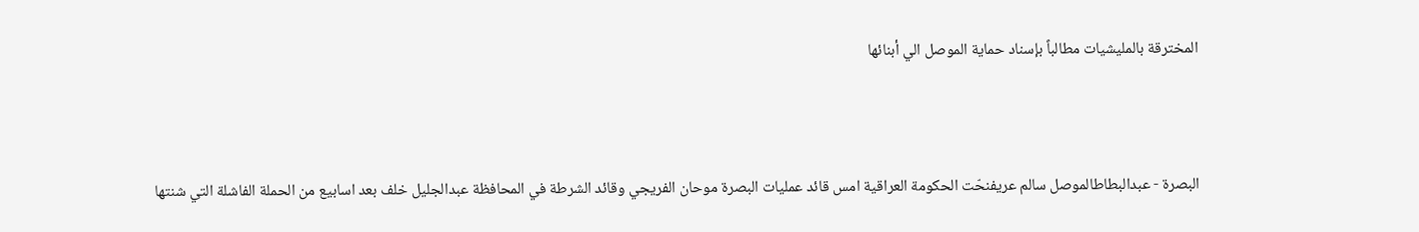المخترقة بالمليشيات مطالباً بإسناد حماية الموصل الي أبنائها



البصرة - عبدالبطاطالموصل سالم عريفنحّت الحكومة العراقية امس قائد عمليات البصرة موحان الفريجي وقائد الشرطة في المحافظة عبدالجليل خلف بعد اسابيع من الحملة الفاشلة التي شنتها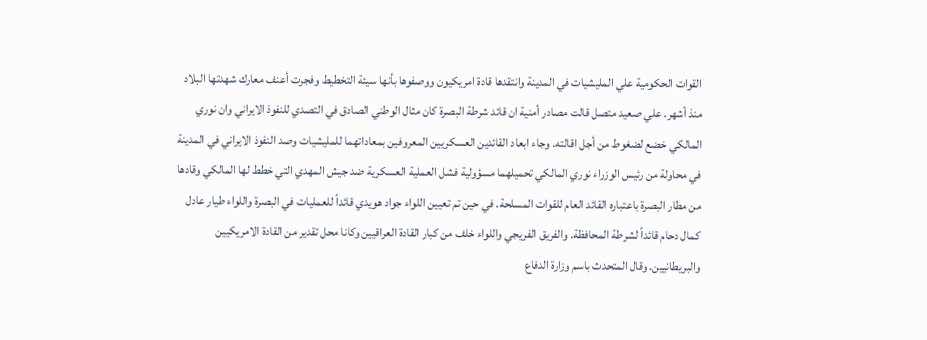القوات الحكومية علي المليشيات في المدينة وانتقدها قادة امريكيون ووصفوها بأنها سيئة التخطيط وفجرت أعنف معارك شهدتها البلاد منذ أشهر. علي صعيد متصل قالت مصادر أمنية ان قائد شرطة البصرة كان مثال الوطني الصادق في التصدي للنفوذ الايراني وان نوري المالكي خضع لضغوط من أجل اقالته. وجاء ابعاد القائدين العسكريين المعروفين بمعاداتهما للمليشيات وصد النفوذ الايراني في المدينة في محاولة من رئيس الوزراء نوري المالكي تحميلهما مسؤولية فشل العملية العسكرية ضد جيش المهدي التي خطط لها المالكي وقادها من مطار البصرة باعتباره القائد العام للقوات المسلحة. في حين تم تعيين اللواء جواد هويدي قائداً للعمليات في البصرة واللواء طيار عادل كمال دحام قائداً لشرطة المحافظة. والفريق الفريجي واللواء خلف من كبار القادة العراقيين وكانا محل تقدير من القادة الامريكيين والبريطانيين. وقال المتحدث باسم وزارة الدفاع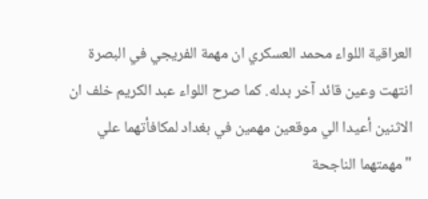العراقية اللواء محمد العسكري ان مهمة الفريجي في البصرة انتهت وعين قائد آخر بدله. كما صرح اللواء عبد الكريم خلف ان الاثنين أعيدا الي موقعين مهمين في بغداد لمكافأتهما علي "مهمتهما الناجحة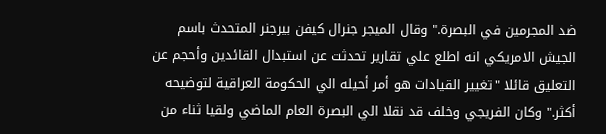ضد المجرمين في البصرة." وقال الميجر جنرال كيفن بيرجنر المتحدث باسم الجيش الامريكي انه اطلع علي تقارير تحدثت عن استبدال القائدين وأحجم عن التعليق قائلا "تغيير القيادات هو أمر أحيله الي الحكومة العراقية لتوضيحه أكثر." وكان الفريجي وخلف قد نقلا الي البصرة العام الماضي ولقيا ثناء من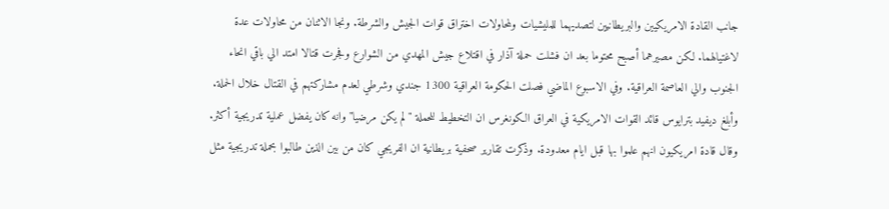جانب القادة الامريكيين والبريطانيين لتصديهما للمليشيات ولمحاولات اختراق قوات الجيش والشرطة. ونجا الاثنان من محاولات عدة لاغتيالهما. لكن مصيرهما أصبح محتوما بعد ان فشلت حملة آذار في اقتلاع جيش المهدي من الشوارع وفجرت قتالا امتد الي باقي انحاء الجنوب والي العاصمة العراقية. وفي الاسبوع الماضي فصلت الحكومة العراقية 1300 جندي وشرطي لعدم مشاركتهم في القتال خلال الحملة. وأبلغ ديفيد بترايوس قائد القوات الامريكية في العراق الكونغرس ان التخطيط للحملة "لم يكن مرضيا" وانه كان يفضل عملية تدريجية أكثر. وقال قادة امريكيون انهم علموا بها قبل ايام معدودة. وذكرت تقارير صحفية بريطانية ان الفريجي كان من بين الذين طالبوا بحملة تدريجية مثل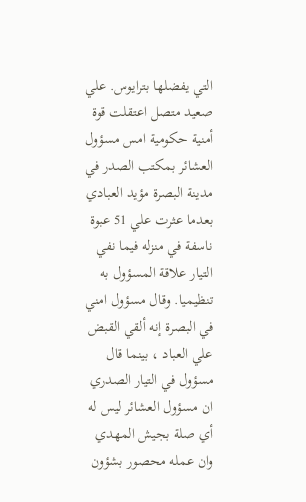التي يفضلها بترايوس. علي صعيد متصل اعتقلت قوة أمنية حكومية امس مسؤول العشائر بمكتب الصدر في مدينة البصرة مؤيد العبادي بعدما عثرت علي 51 عبوة ناسفة في منزله فيما نفي التيار علاقة المسؤول به تنظيميا. وقال مسؤول امني في البصرة إنه ألقي القبض علي العباد ، بينما قال مسؤول في التيار الصدري ان مسؤول العشائر ليس له أي صلة بجيش المهدي وان عمله محصور بشؤون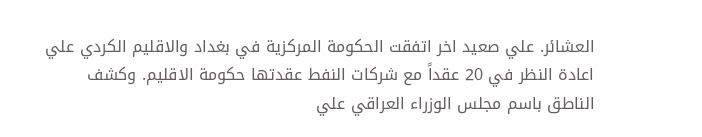العشائر. علي صعيد اخر اتفقت الحكومة المركزية في بغداد والاقليم الكردي علي اعادة النظر في 20 عقداً مع شركات النفط عقدتها حكومة الاقليم. وكشف الناطق باسم مجلس الوزراء العراقي علي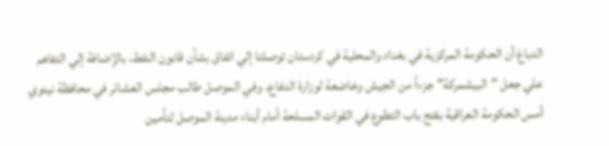الدباغ أن الحكومة المركزية في بغداد والمحلية في كردستان توصلتا إلي اتفاق بشأن قانون النفط، بالإضافة إلي التفاهم علي جعل "البيشمركة" جزءاً من الجيش وخاضعة لوزارة الدفاع. وفي الموصل طالب مجلس العشائر في محافظة نينوي أمس الحكومة العراقية بفتح باب التطوع في القوات المسلحة أمام أبناء مدينة الموصل لتأمين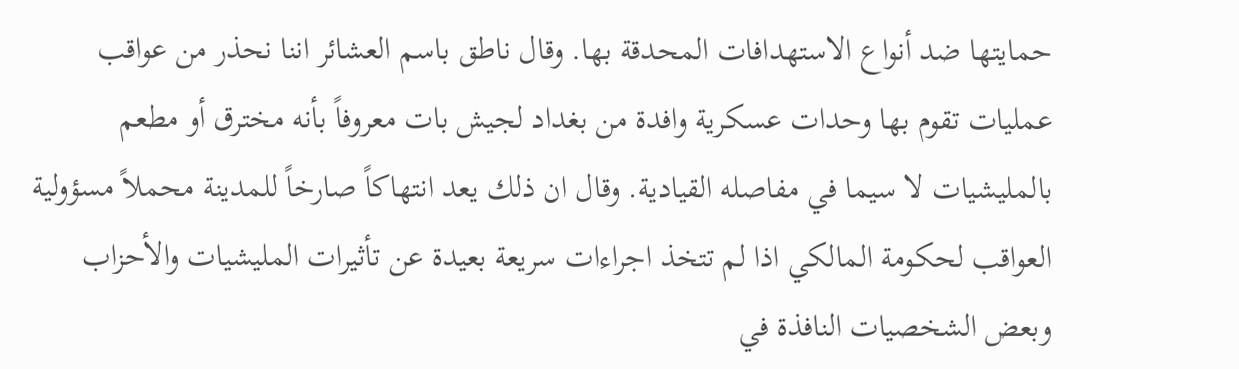حمايتها ضد أنواع الاستهدافات المحدقة بها. وقال ناطق باسم العشائر اننا نحذر من عواقب عمليات تقوم بها وحدات عسكرية وافدة من بغداد لجيش بات معروفاً بأنه مخترق أو مطعم بالمليشيات لا سيما في مفاصله القيادية. وقال ان ذلك يعد انتهاكاً صارخاً للمدينة محملاً مسؤولية العواقب لحكومة المالكي اذا لم تتخذ اجراءات سريعة بعيدة عن تأثيرات المليشيات والأحزاب وبعض الشخصيات النافذة في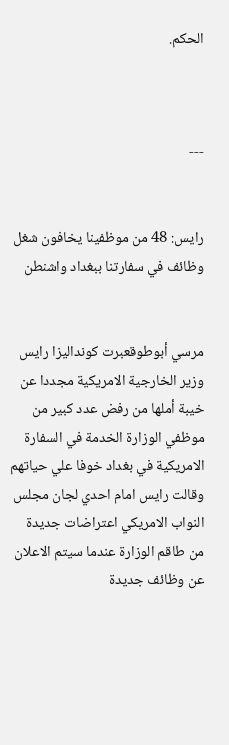الحكم.



---


رايس: 48 من موظفينا يخافون شغل وظائف في سفارتنا ببغداد واشنطن


مرسي أبوطوقعبرت كونداليزا رايس وزير الخارجية الامريكية مجددا عن خيبة أملها من رفض عدد كبير من موظفي الوزارة الخدمة في السفارة الامريكية في بغداد خوفا علي حياتهم وقالت رايس امام احدي لجان مجلس النواب الامريكي اعتراضات جديدة من طاقم الوزارة عندما سيتم الاعلان عن وظائف جديدة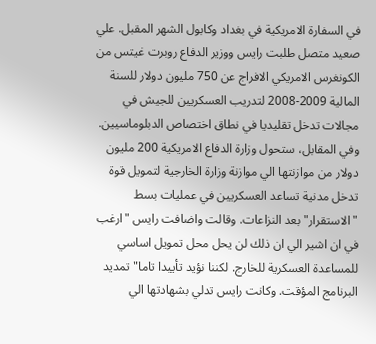في السفارة الامريكية في بغداد وكابول الشهر المقبل. علي صعيد متصل طلبت رايس ووزير الدفاع روبرت غيتس من الكونغرس الامريكي الافراج عن 750 مليون دولار للسنة المالية 2009-2008 لتدريب العسكريين للجيش في مجالات تدخل تقليديا في نطاق اختصاص الدبلوماسيين. وفي المقابل، ستحول وزارة الدفاع الامريكية 200 مليون دولار من موازنتها الي موازنة وزارة الخارجية لتمويل قوة تدخل مدنية تساعد العسكريين في عمليات بسط "الاستقرار" بعد النزاعات. وقالت واضافت رايس "ارغب في ان اشير الي ان ذلك لن يحل محل تمويل اساسي للمساعدة العسكرية للخارج. لكننا نؤيد تأييدا تاما" تمديد البرنامج المؤقت. وكانت رايس تدلي بشهادتها الي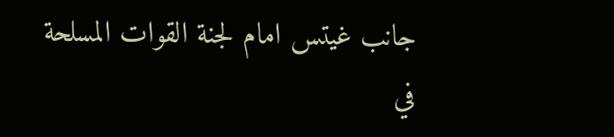جانب غيتس امام لجنة القوات المسلحة في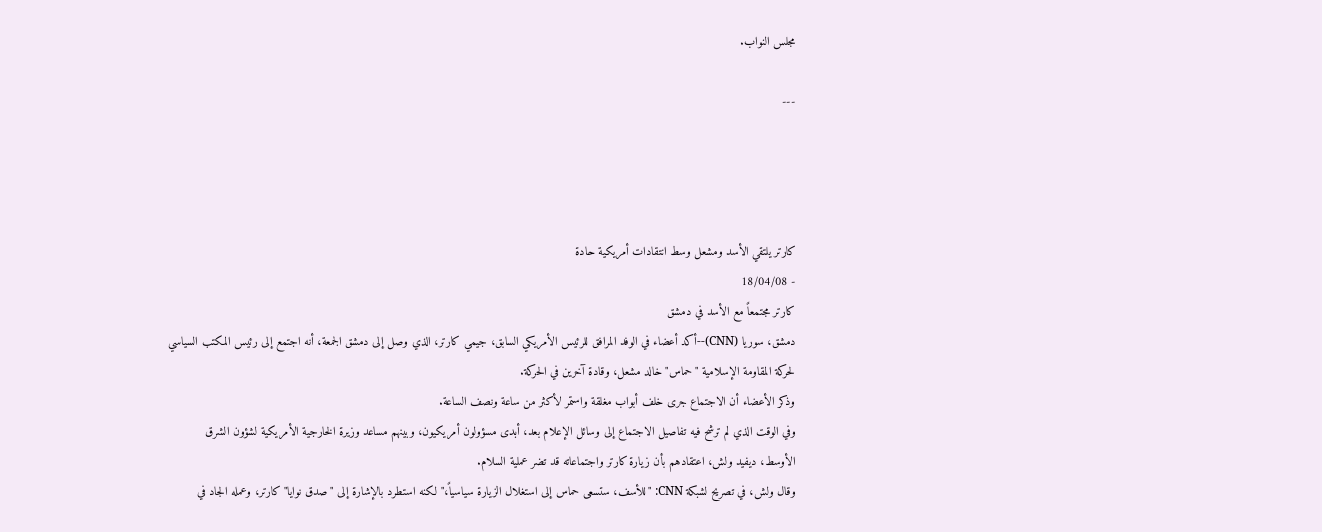مجلس النواب.

---




كارتر يلتقي الأسد ومشعل وسط انتقادات أمريكية حادة
- 18/04/08
كارتر مجتمعاً مع الأسد في دمشق
دمشق، سوريا (CNN)--أكد أعضاء في الوفد المرافق للرئيس الأمريكي السابق، جيمي كارتر، الذي وصل إلى دمشق الجمعة، أنه اجتمع إلى رئيس المكتب السياسي لحركة المقاومة الإسلامية "حماس" خالد مشعل، وقادة آخرين في الحركة.
وذكر الأعضاء أن الاجتماع جرى خلف أبواب مغلقة واستمر لأكثر من ساعة ونصف الساعة.
وفي الوقت الذي لم ترشح فيه تفاصيل الاجتماع إلى وسائل الإعلام بعد، أبدى مسؤولون أمريكيون، وبينهم مساعد وزيرة الخارجية الأمريكية لشؤون الشرق الأوسط، ديفيد ولش، اعتقادهم بأن زيارة كارتر واجتماعاته قد تضر عملية السلام.
وقال ولش، في تصريح لشبكة CNN: "للأسف، ستسعى حماس إلى استغلال الزيارة سياسياً،" لكنه استطرد بالإشارة إلى "صدق نوايا" كارتر، وعمله الجاد في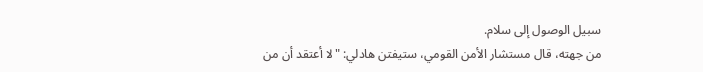سبيل الوصول إلى سلام.
من جهته، قال مستشار الأمن القومي، ستيفتن هادلي: "لا أعتقد أن من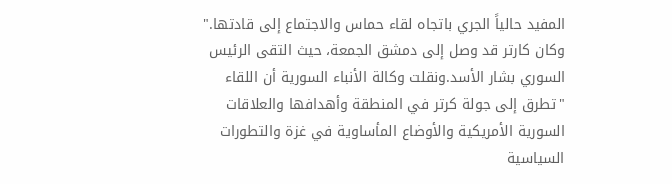المفيد حالياً الجري باتجاه لقاء حماس والاجتماع إلى قادتها."
وكان كارتر قد وصل إلى دمشق الجمعة، حيث التقى الرئيس السوري بشار الأسد.ونقلت وكالة الأنباء السورية أن اللقاء "تطرق إلى جولة كرتر في المنطقة وأهدافها والعلاقات السورية الأمريكية والأوضاع المأساوية في غزة والتطورات السياسية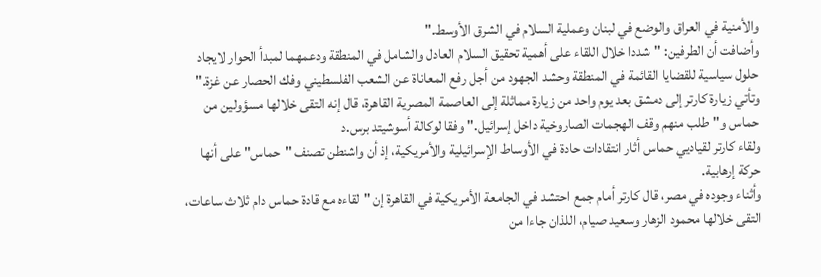والأمنية في العراق والوضع في لبنان وعملية السلام في الشرق الأوسط."
وأضافت أن الطرفين: "شددا خلال اللقاء على أهمية تحقيق السلام العادل والشامل في المنطقة ودعمهما لمبدأ الحوار لايجاد حلول سياسية للقضايا القائمة في المنطقة وحشد الجهود من أجل رفع المعاناة عن الشعب الفلسطيني وفك الحصار عن غزة."
وتأتي زيارة كارتر إلى دمشق بعد يوم واحد من زيارة مماثلة إلى العاصمة المصرية القاهرة، قال إنه التقى خلالها مسؤولين من حماس و"طلب منهم وقف الهجمات الصاروخية داخل إسرائيل." وفقا لوكالة أسوشيتد برس.د
ولقاء كارتر لقياديي حماس أثار انتقادات حادة في الأوساط الإسرائيلية والأمريكية، إذ أن واشنطن تصنف "حماس" على أنها حركة إرهابية.
وأثناء وجوده في مصر، قال كارتر أمام جمع احتشد في الجامعة الأمريكية في القاهرة إن "لقاءه مع قادة حماس دام ثلاث ساعات، التقى خلالها محمود الزهار وسعيد صيام، اللذان جاءا من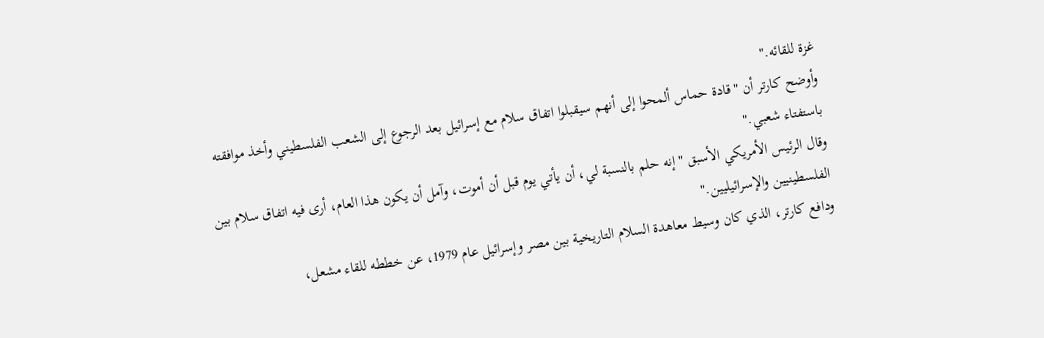غزة للقائه."
وأوضح كارتر أن "قادة حماس ألمحوا إلى أنهم سيقبلوا اتفاق سلام مع إسرائيل بعد الرجوع إلى الشعب الفلسطيني وأخذ موافقته باستفتاء شعبي."
وقال الرئيس الأمريكي الأسبق "إنه حلم بالنسبة لي، أن يأتي يوم قبل أن أموت، وآمل أن يكون هذا العام، أرى فيه اتفاق سلام بين الفلسطينيين والإسرائيليين."
ودافع كارتر، الذي كان وسيط معاهدة السلام التاريخية بين مصر وإسرائيل عام 1979، عن خططه للقاء مشعل،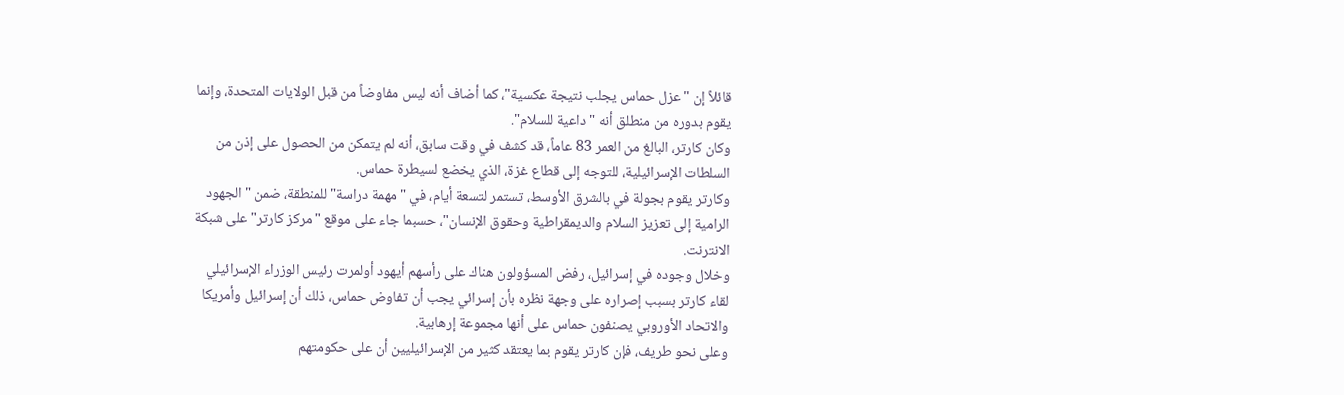قائلاً إن "عزل حماس يجلب نتيجة عكسية"، كما أضاف أنه ليس مفاوضاً من قبل الولايات المتحدة، وإنما يقوم بدوره من منطلق أنه "داعية للسلام".
وكان كارتر، البالغ من العمر 83 عاماً، قد كشف في وقت سابق، أنه لم يتمكن من الحصول على إذن من السلطات الإسرائيلية، للتوجه إلى قطاع غزة، الذي يخضع لسيطرة حماس.
وكارتر يقوم بجولة في بالشرق الأوسط، تستمر لتسعة أيام، في "مهمة دراسة" للمنطقة، ضمن "الجهود الرامية إلى تعزيز السلام والديمقراطية وحقوق الإنسان"، حسبما جاء على موقع "مركز كارتر" على شبكة الانترنت.
وخلال وجوده في إسرائيل، رفض المسؤولون هناك على رأسهم أيهود أولمرت رئيس الوزراء الإسرائيلي لقاء كارتر بسبب إصراره على وجهة نظره بأن إسرائي يجب أن تفاوض حماس، ذلك أن إسرائيل وأمريكا والاتحاد الأوروبي يصنفون حماس على أنها مجموعة إرهابية.
وعلى نحو طريف، فإن كارتر يقوم بما يعتقد كثير من الإسرائيليين أن على حكومتهم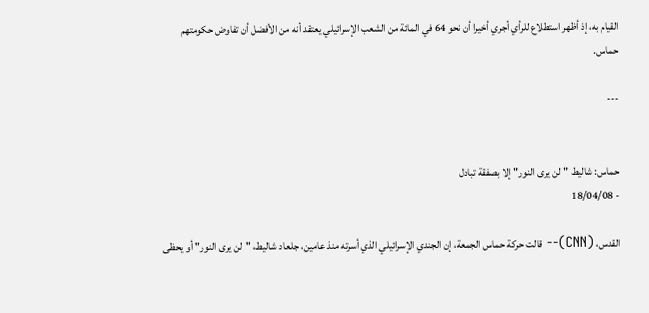القيام به، إذ أظهر استطلاع للرأي أجري أخيرا أن نحو 64 في المائة من الشعب الإسرائيلي يعتقد أنه من الأفضل أن تفاوض حكومتهم حماس.

---


حماس: شاليط "لن يرى النور" إلا بصفقة تبادل
- 18/04/08

القدس، (CNN)-- قالت حركة حماس الجمعة، إن الجندي الإسرائيلي الذي أسرته منذ عامين، جلعاد شاليط، "لن يرى النور" أو يحظى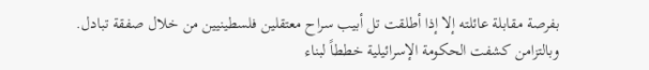بفرصة مقابلة عائلته إلا إذا أطلقت تل أبيب سراح معتقلين فلسطينيين من خلال صفقة تبادل.
وبالتزامن كشفت الحكومة الإسرائيلية خططاً لبناء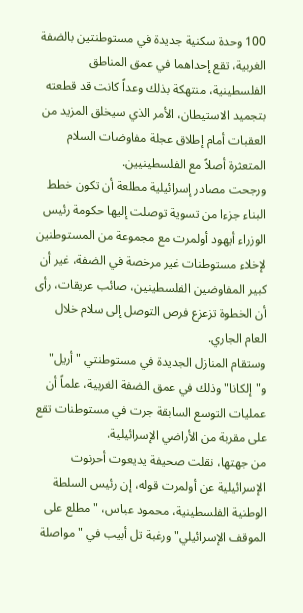100 وحدة سكنية جديدة في مستوطنتين بالضفة الغربية، تقع إحداهما في عمق المناطق الفلسطينية، منتهكة بذلك وعداً كانت قد قطعته بتجميد الاستيطان، الأمر الذي سيخلق المزيد من العقبات أمام إطلاق عجلة مفاوضات السلام المتعثرة أصلاً مع الفلسطينيين.
ورجحت مصادر إسرائيلية مطلعة أن تكون خطط البناء جزءا من تسوية توصلت إليها حكومة رئيس الوزراء أيهود أولمرت مع مجموعة من المستوطنين لإخلاء مستوطنات غير مرخصة في الضفة، غير أن كبير المفاوضين الفلسطينين، صائب عريقات، رأى أن الخطوة تزعزع فرص التوصل إلى سلام خلال العام الجاري.
وستقام المنازل الجديدة في مستوطنتي "أريل" و"إلكانا" وذلك في عمق الضفة الغربية، علماً أن عمليات التوسع السابقة جرت في مستوطنات تقع على مقربة من الأراضي الإسرائيلية.
من جهتها، نقلت صحيفة يديعوت أحرنوت الإسرائيلية عن أولمرت قوله، إن رئيس السلطة الوطنية الفلسطينية، محمود عباس، "مطلع على الموقف الإسرائيلي" ورغبة تل أبيب في "مواصلة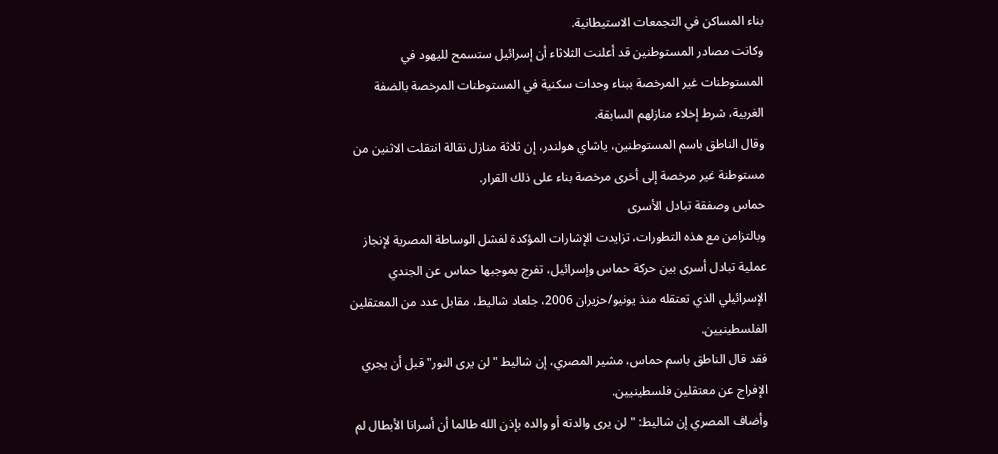بناء المساكن في التجمعات الاستيطانية.
وكانت مصادر المستوطنين قد أعلنت الثلاثاء أن إسرائيل ستسمح لليهود في المستوطنات غير المرخصة ببناء وحدات سكنية في المستوطنات المرخصة بالضفة الغربية، شرط إخلاء منازلهم السابقة.
وقال الناطق باسم المستوطنين، ياشاي هولندر، إن ثلاثة منازل نقالة انتقلت الاثنين من مستوطنة غير مرخصة إلى أخرى مرخصة بناء على ذلك القرار.
حماس وصفقة تبادل الأسرى
وبالتزامن مع هذه التطورات، تزايدت الإشارات المؤكدة لفشل الوساطة المصرية لإنجاز عملية تبادل أسرى بين حركة حماس وإسرائيل، تفرج بموجبها حماس عن الجندي الإسرائيلي الذي تعتقله منذ يونيو/حزيران 2006، جلعاد شاليط، مقابل عدد من المعتقلين الفلسطينيين.
فقد قال الناطق باسم حماس، مشير المصري، إن شاليط "لن يرى النور" قبل أن يجري الإفراج عن معتقلين فلسطينيين.
وأضاف المصري إن شاليط: "لن يرى والدته أو والده بإذن الله طالما أن أسرانا الأبطال لم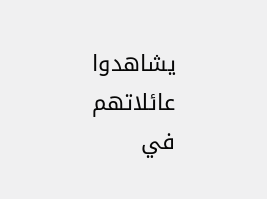يشاهدوا عائلاتهم في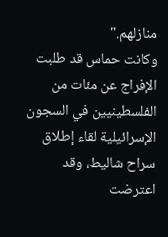منازلهم."
وكانت حماس قد طلبت الإفراج عن مئات من الفلسطينيين في السجون الإسرائيلية لقاء إطلاق سراح شاليط، وقد اعترضت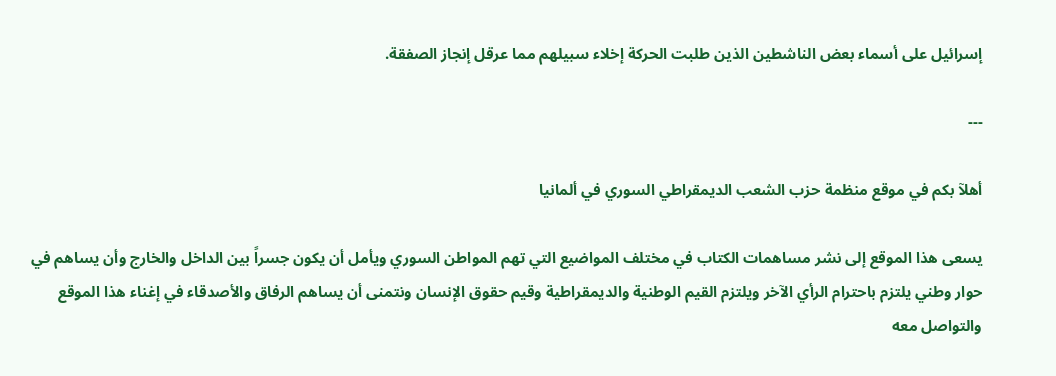إسرائيل على أسماء بعض الناشطين الذين طلبت الحركة إخلاء سبيلهم مما عرقل إنجاز الصفقة.

---

أهلآ بكم في موقع منظمة حزب الشعب الديمقراطي السوري في ألمانيا

يسعى هذا الموقع إلى نشر مساهمات الكتاب في مختلف المواضيع التي تهم المواطن السوري ويأمل أن يكون جسراً بين الداخل والخارج وأن يساهم في حوار وطني يلتزم باحترام الرأي الآخر ويلتزم القيم الوطنية والديمقراطية وقيم حقوق الإنسان ونتمنى أن يساهم الرفاق والأصدقاء في إغناء هذا الموقع والتواصل معه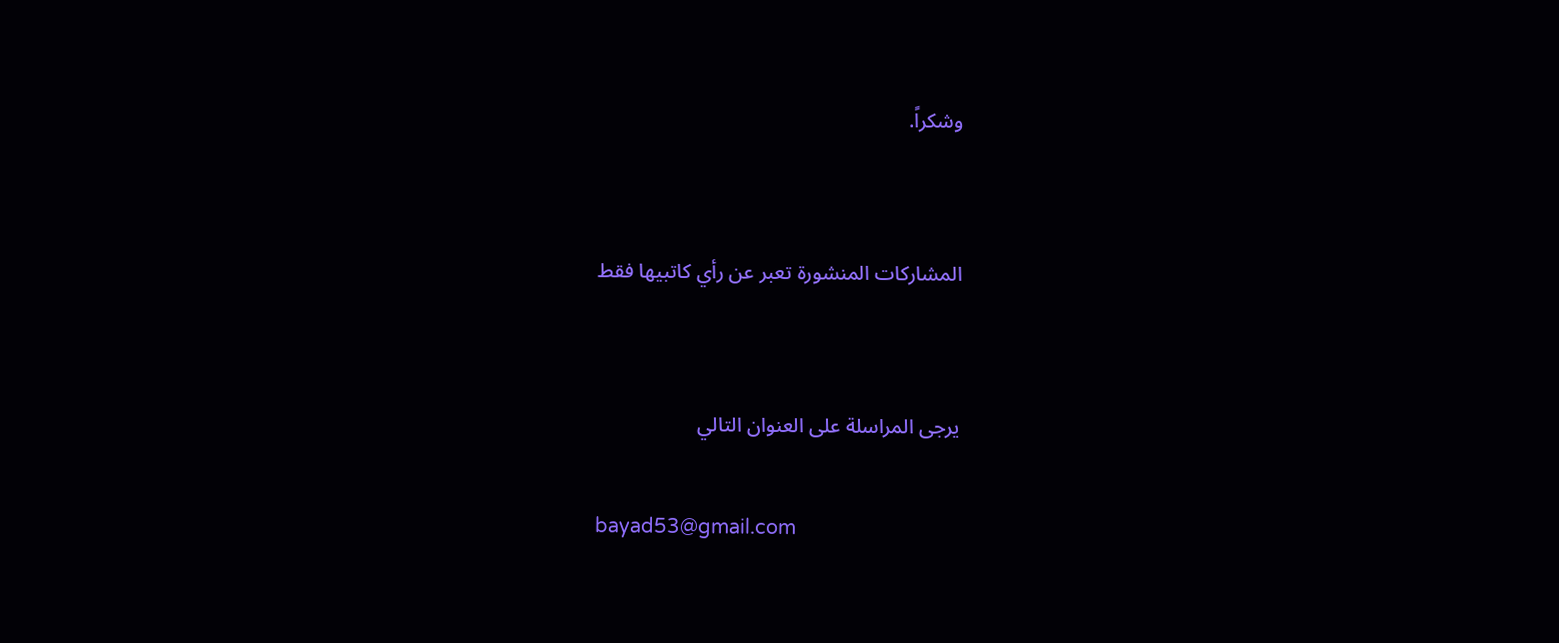وشكراً.


المشاركات المنشورة تعبر عن رأي كاتبيها فقط


يرجى المراسلة على العنوان التالي

bayad53@gmail.com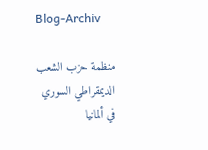Blog-Archiv

منظمة حزب الشعب الديمقراطي السوري في ألمانيا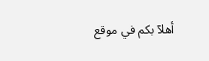أهلآ بكم في موقع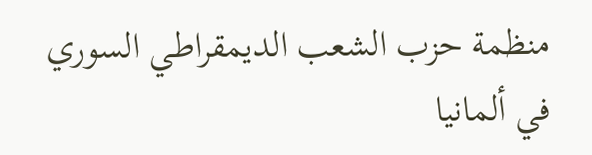منظمة حزب الشعب الديمقراطي السوري في ألمانيا